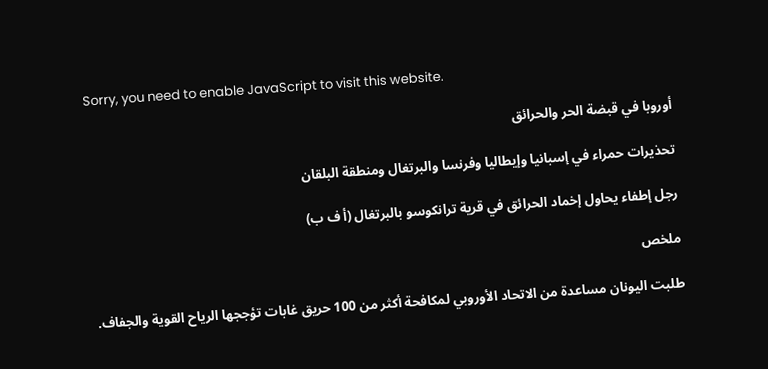Sorry, you need to enable JavaScript to visit this website.

أوروبا في قبضة الحر والحرائق

تحذيرات حمراء في إسبانيا وإيطاليا وفرنسا والبرتغال ومنطقة البلقان

رجل إطفاء يحاول إخماد الحرائق في قرية ترانكوسو بالبرتغال (أ ف ب)

ملخص

طلبت اليونان مساعدة من الاتحاد الأوروبي لمكافحة أكثر من 100 حريق غابات تؤججها الرياح القوية والجفاف.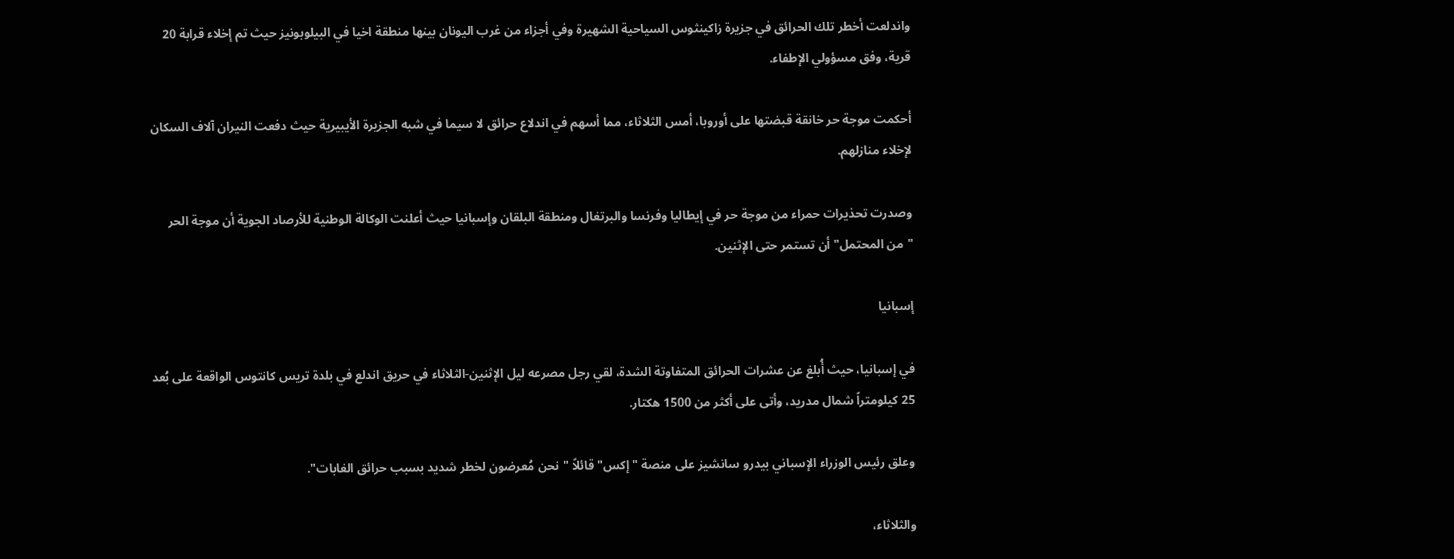واندلعت أخطر تلك الحرائق في جزيرة زاكينثوس السياحية الشهيرة وفي أجزاء من غرب اليونان بينها منطقة اخيا في البيلوبونيز حيث تم إخلاء قرابة 20 قرية، وفق مسؤولي الإطفاء.

أحكمت موجة حر خانقة قبضتها على أوروبا، أمس الثلاثاء، مما أسهم في اندلاع حرائق لا سيما في شبه الجزيرة الأيبيرية حيث دفعت النيران آلاف السكان لإخلاء منازلهم.

وصدرت تحذيرات حمراء من موجة حر في إيطاليا وفرنسا والبرتغال ومنطقة البلقان وإسبانيا حيث أعلنت الوكالة الوطنية للأرصاد الجوية أن موجة الحر "من المحتمل" أن تستمر حتى الإثنين.

إسبانيا

في إسبانيا، حيث أُبلغ عن عشرات الحرائق المتفاوتة الشدة، لقي رجل مصرعه ليل الإثنين-الثلاثاء في حريق اندلع في بلدة تريس كانتوس الواقعة على بُعد 25 كيلومتراً شمال مدريد، وأتى على أكثر من 1500 هكتار.

وعلق رئيس الوزراء الإسباني بيدرو سانشيز على منصة "إكس" قائلاً "نحن مُعرضون لخطر شديد بسبب حرائق الغابات".

والثلاثاء،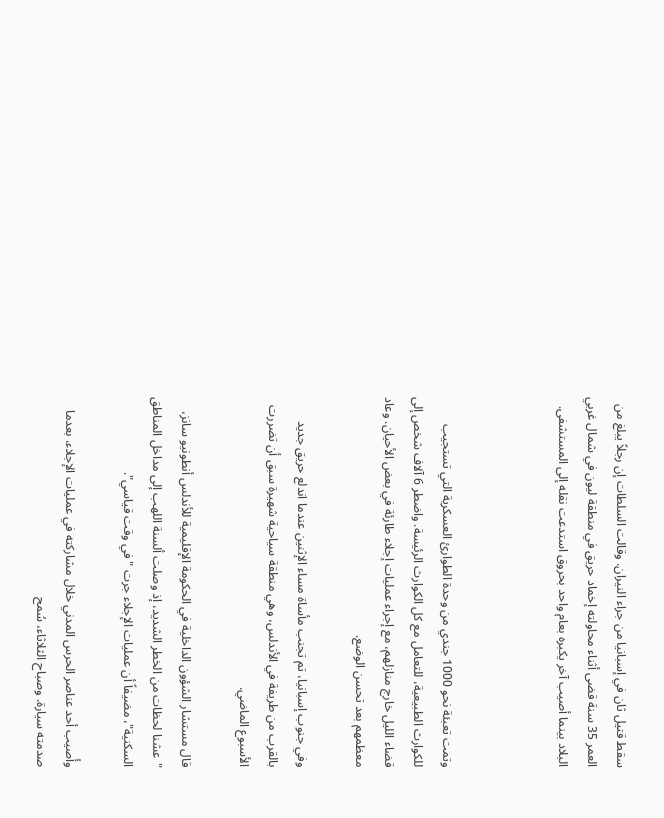سقط قتيل ثان في إسبانيا من جراء النيران. وقالت السلطات إن رجلاً يبلغ من العمر 35 سنة قضى أثناء محاولته إخماد حريق في منطقة ليون في شمال غربي البلاد بينما أصيب آخر يكبره بعام واحد بحروق استدعت نقله إلى المستشفى.



وتمت تعبئة نحو 1000 جندي من وحدة الطوارئ العسكرية التي تستجيب للكوارث الطبيعية، للتعامل مع كل الكوارث الرئيسة. واضطر 6 آلاف شخص إلى قضاء الليل خارج منازلهم، مع إجراء عمليات إجلاء طارئة في بعض الأحيان. وعاد معظمهم بعد تحسن الوضع.

وفي جنوب إسبانيا، تم تجنب مأساة مساء الإثنين عندما اندلع حريق جديد بالقرب من طريفة في الأندلس، وهي منطقة سياحية شهيرة سبق أن تضررت الأسبوع الماضي.

قال مستشار الشؤون الداخلية في الحكومة الإقليمية للأندلس أنطونيو سانز، "عشنا لحظات من الخطر الشديد، إذ وصلت ألسنة اللهب إلى مداخل المناطق السكنية"، مضيفاً أن عمليات الإجلاء جرت "في وقت قياسي".

وأُصيب أحد عناصر الحرس المدني خلال مشاركته في عمليات الإجلاء، بعدما صدمته سيارة. وصباح الثلاثاء، سُمح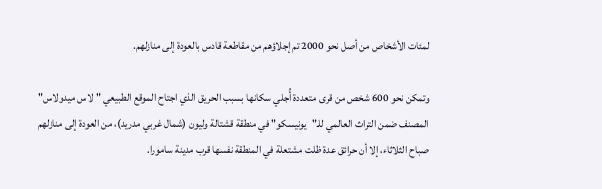لمئات الأشخاص من أصل نحو 2000 تم إجلاؤهم من مقاطعة قادس بالعودة إلى منازلهم.

وتمكن نحو 600 شخص من قرى متعددة أُجلي سكانها بسبب الحريق الذي اجتاح الموقع الطبيعي "لاس ميدولاس" المصنف ضمن التراث العالمي للـ"يونيسكو" في منطقة قشتالة وليون (شمال غربي مدريد)، من العودة إلى منازلهم صباح الثلاثاء، إلا أن حرائق عدة ظلت مشتعلة في المنطقة نفسها قرب مدينة سامورا.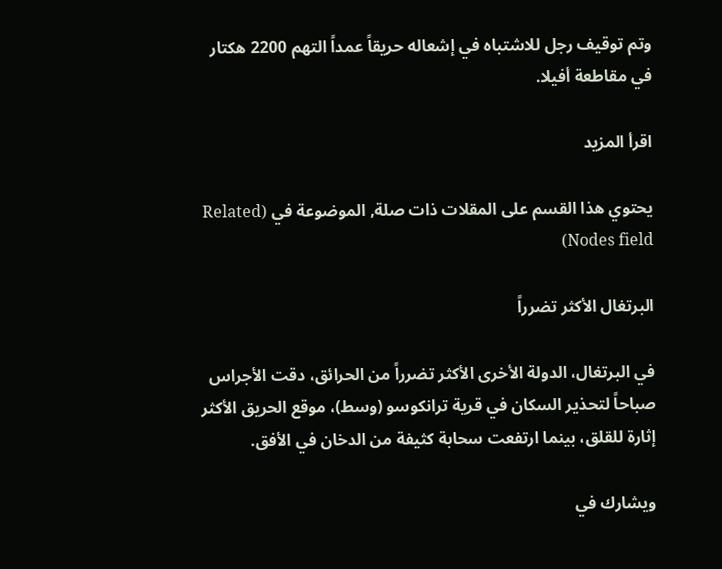وتم توقيف رجل للاشتباه في إشعاله حريقاً عمداً التهم 2200 هكتار في مقاطعة أفيلا.

اقرأ المزيد

يحتوي هذا القسم على المقلات ذات صلة, الموضوعة في (Related Nodes field)

البرتغال الأكثر تضرراً

في البرتغال، الدولة الأخرى الأكثر تضرراً من الحرائق، دقت الأجراس صباحاً لتحذير السكان في قرية ترانكوسو (وسط)، موقع الحريق الأكثر إثارة للقلق، بينما ارتفعت سحابة كثيفة من الدخان في الأفق.

ويشارك في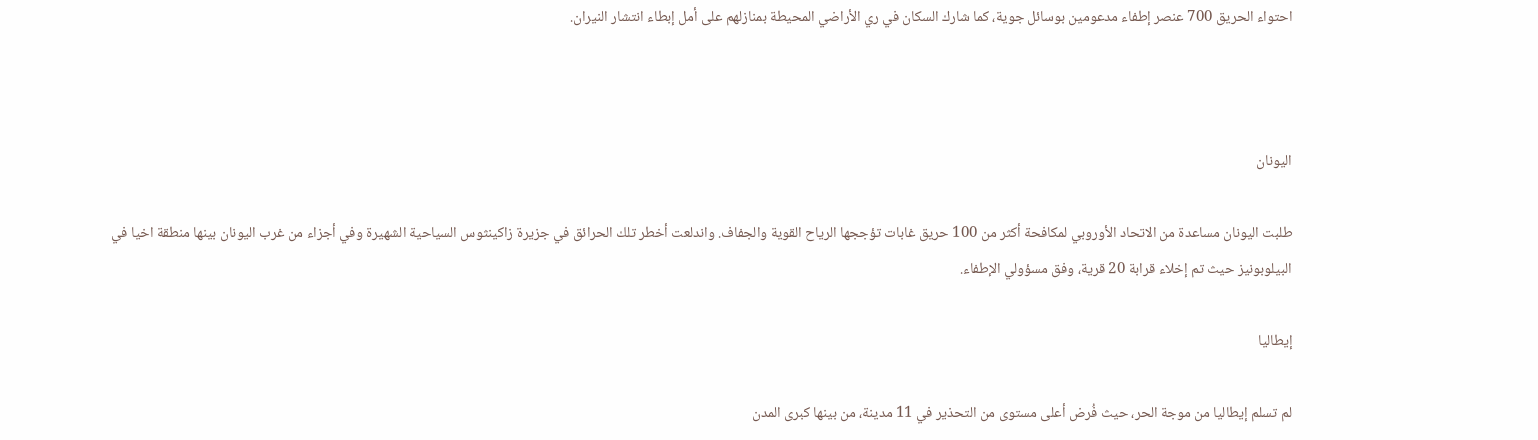احتواء الحريق 700 عنصر إطفاء مدعومين بوسائل جوية، كما شارك السكان في ري الأراضي المحيطة بمنازلهم على أمل إبطاء انتشار النيران.



اليونان

طلبت اليونان مساعدة من الاتحاد الأوروبي لمكافحة أكثر من 100 حريق غابات تؤججها الرياح القوية والجفاف. واندلعت أخطر تلك الحرائق في جزيرة زاكينثوس السياحية الشهيرة وفي أجزاء من غرب اليونان بينها منطقة اخيا في البيلوبونيز حيث تم إخلاء قرابة 20 قرية، وفق مسؤولي الإطفاء.

إيطاليا

لم تسلم إيطاليا من موجة الحر، حيث فُرض أعلى مستوى من التحذير في 11 مدينة، من بينها كبرى المدن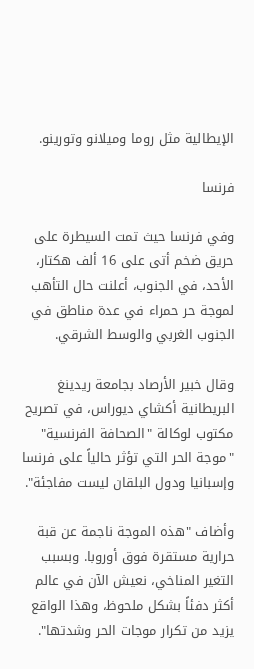الإيطالية مثل روما وميلانو وتورينو.

فرنسا

وفي فرنسا حيث تمت السيطرة على حريق ضخم أتى على 16 ألف هكتار، الأحد، في الجنوب، أعلنت حال التأهب لموجة حر حمراء في عدة مناطق في الجنوب الغربي والوسط الشرقي.

وقال خبير الأرصاد بجامعة ريدينغ البريطانية أكشاي ديوراس، في تصريح مكتوب لوكالة "الصحافة الفرنسية" "موجة الحر التي تؤثر حالياً على فرنسا وإسبانيا ودول البلقان ليست مفاجئة".

وأضاف "هذه الموجة ناجمة عن قبة حرارية مستقرة فوق أوروبا. وبسبب التغير المناخي، نعيش الآن في عالم أكثر دفئاً بشكل ملحوظ، وهذا الواقع يزيد من تكرار موجات الحر وشدتها".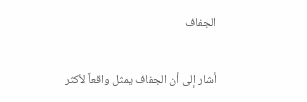الجفاف

أشار إلى أن الجفاف يمثل واقعاً لأكثر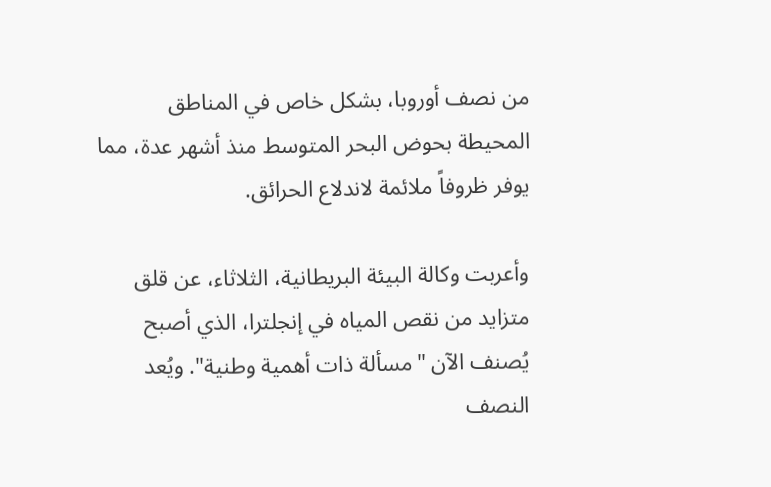من نصف أوروبا، بشكل خاص في المناطق المحيطة بحوض البحر المتوسط منذ أشهر عدة، مما يوفر ظروفاً ملائمة لاندلاع الحرائق.

وأعربت وكالة البيئة البريطانية، الثلاثاء، عن قلق متزايد من نقص المياه في إنجلترا، الذي أصبح يُصنف الآن "مسألة ذات أهمية وطنية". ويُعد النصف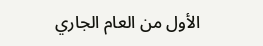الأول من العام الجاري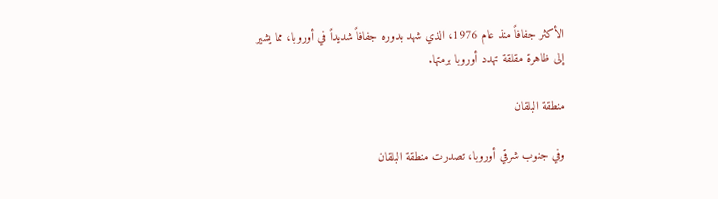الأكثر جفافاً منذ عام 1976، الذي شهد بدوره جفافاً شديداً في أوروبا، مما يشير إلى ظاهرة مقلقة تهدد أوروبا برمتها.

منطقة البلقان

وفي جنوب شرقي أوروبا، تصدرت منطقة البلقان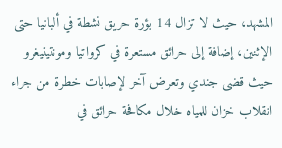المشهد، حيث لا تزال 14 بؤرة حريق نشطة في ألبانيا حتى الإثنين، إضافة إلى حرائق مستعرة في كرواتيا ومونتينيغرو حيث قضى جندي وتعرض آخر لإصابات خطرة من جراء انقلاب خزان للمياه خلال مكافحة حرائق في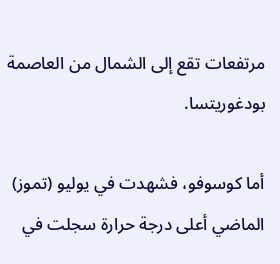مرتفعات تقع إلى الشمال من العاصمة بودغوريتسا.

أما كوسوفو، فشهدت في يوليو (تموز) الماضي أعلى درجة حرارة سجلت في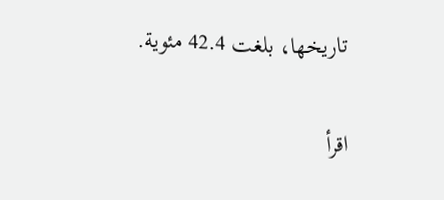تاريخها، بلغت 42.4 مئوية.

اقرأ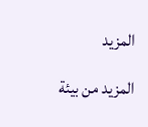المزيد

المزيد من بيئة